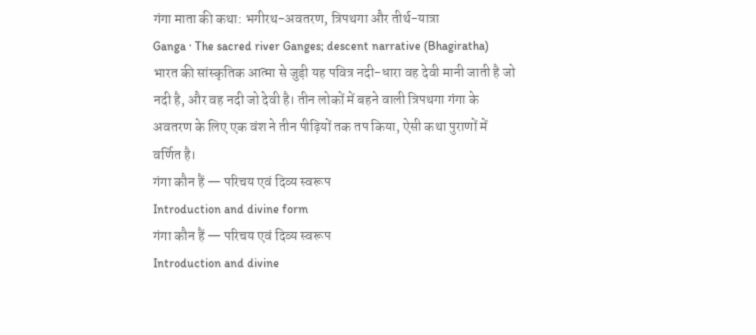गंगा माता की कथा: भगीरथ-अवतरण, त्रिपथगा और तीर्थ-यात्रा
Ganga · The sacred river Ganges; descent narrative (Bhagiratha)
भारत की सांस्कृतिक आत्मा से जुड़ी यह पवित्र नदी-धारा वह देवी मानी जाती है जो नदी है, और वह नदी जो देवी है। तीन लोकों में बहने वाली त्रिपथगा गंगा के अवतरण के लिए एक वंश ने तीन पीढ़ियों तक तप किया, ऐसी कथा पुराणों में वर्णित है।
गंगा कौन हैं — परिचय एवं दिव्य स्वरूप
Introduction and divine form
गंगा कौन हैं — परिचय एवं दिव्य स्वरूप
Introduction and divine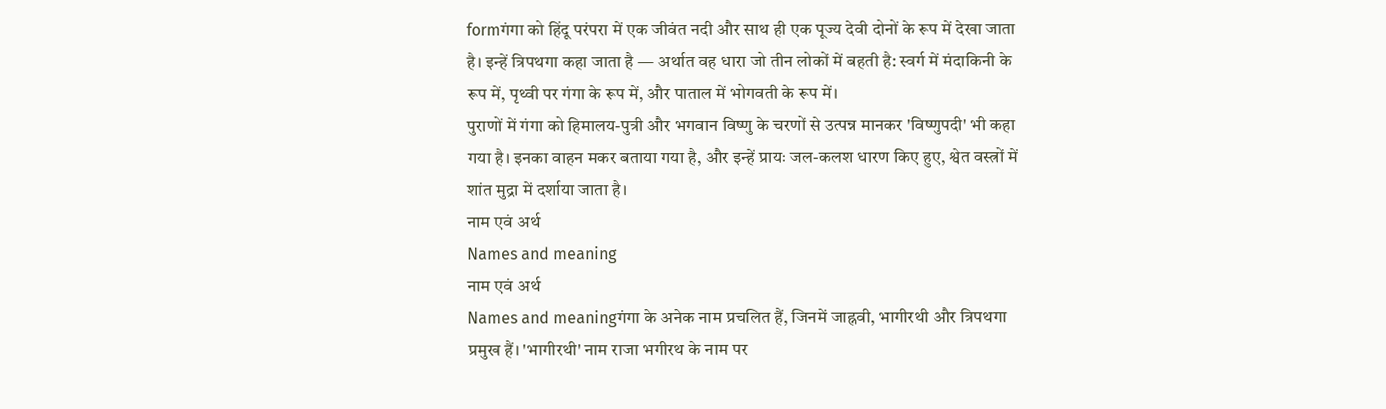formगंगा को हिंदू परंपरा में एक जीवंत नदी और साथ ही एक पूज्य देवी दोनों के रूप में देखा जाता है। इन्हें त्रिपथगा कहा जाता है — अर्थात वह धारा जो तीन लोकों में बहती है: स्वर्ग में मंदाकिनी के रूप में, पृथ्वी पर गंगा के रूप में, और पाताल में भोगवती के रूप में।
पुराणों में गंगा को हिमालय-पुत्री और भगवान विष्णु के चरणों से उत्पन्न मानकर 'विष्णुपदी' भी कहा गया है। इनका वाहन मकर बताया गया है, और इन्हें प्रायः जल-कलश धारण किए हुए, श्वेत वस्त्रों में शांत मुद्रा में दर्शाया जाता है।
नाम एवं अर्थ
Names and meaning
नाम एवं अर्थ
Names and meaningगंगा के अनेक नाम प्रचलित हैं, जिनमें जाह्नवी, भागीरथी और त्रिपथगा प्रमुख हैं। 'भागीरथी' नाम राजा भगीरथ के नाम पर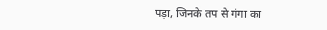पड़ा, जिनके तप से गंगा का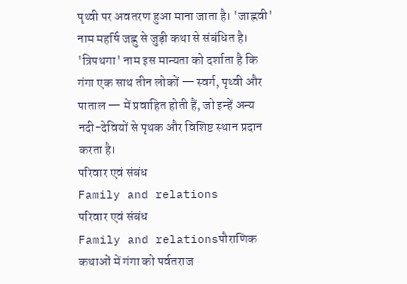पृथ्वी पर अवतरण हुआ माना जाता है। 'जाह्नवी' नाम महर्षि जह्नु से जुड़ी कथा से संबंधित है।
'त्रिपथगा' नाम इस मान्यता को दर्शाता है कि गंगा एक साथ तीन लोकों — स्वर्ग, पृथ्वी और पाताल — में प्रवाहित होती हैं, जो इन्हें अन्य नदी-देवियों से पृथक और विशिष्ट स्थान प्रदान करता है।
परिवार एवं संबंध
Family and relations
परिवार एवं संबंध
Family and relationsपौराणिक कथाओं में गंगा को पर्वतराज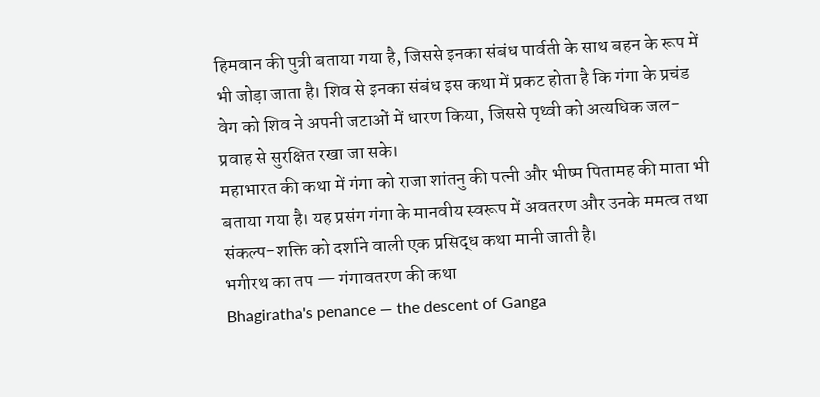हिमवान की पुत्री बताया गया है, जिससे इनका संबंध पार्वती के साथ बहन के रूप में भी जोड़ा जाता है। शिव से इनका संबंध इस कथा में प्रकट होता है कि गंगा के प्रचंड वेग को शिव ने अपनी जटाओं में धारण किया, जिससे पृथ्वी को अत्यधिक जल-प्रवाह से सुरक्षित रखा जा सके।
महाभारत की कथा में गंगा को राजा शांतनु की पत्नी और भीष्म पितामह की माता भी बताया गया है। यह प्रसंग गंगा के मानवीय स्वरूप में अवतरण और उनके ममत्व तथा संकल्प-शक्ति को दर्शाने वाली एक प्रसिद्ध कथा मानी जाती है।
भगीरथ का तप — गंगावतरण की कथा
Bhagiratha's penance — the descent of Ganga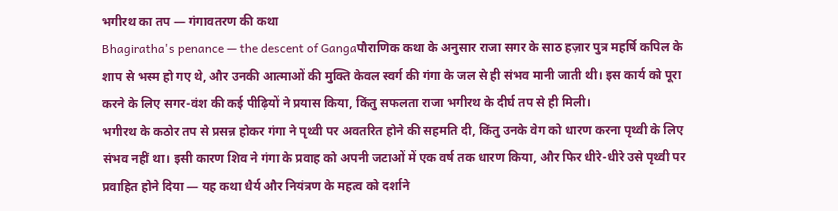भगीरथ का तप — गंगावतरण की कथा
Bhagiratha's penance — the descent of Gangaपौराणिक कथा के अनुसार राजा सगर के साठ हज़ार पुत्र महर्षि कपिल के शाप से भस्म हो गए थे, और उनकी आत्माओं की मुक्ति केवल स्वर्ग की गंगा के जल से ही संभव मानी जाती थी। इस कार्य को पूरा करने के लिए सगर-वंश की कई पीढ़ियों ने प्रयास किया, किंतु सफलता राजा भगीरथ के दीर्घ तप से ही मिली।
भगीरथ के कठोर तप से प्रसन्न होकर गंगा ने पृथ्वी पर अवतरित होने की सहमति दी, किंतु उनके वेग को धारण करना पृथ्वी के लिए संभव नहीं था। इसी कारण शिव ने गंगा के प्रवाह को अपनी जटाओं में एक वर्ष तक धारण किया, और फिर धीरे-धीरे उसे पृथ्वी पर प्रवाहित होने दिया — यह कथा धैर्य और नियंत्रण के महत्व को दर्शाने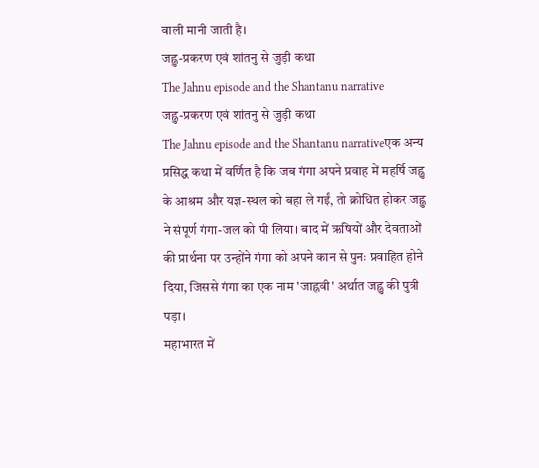वाली मानी जाती है।
जह्नु-प्रकरण एवं शांतनु से जुड़ी कथा
The Jahnu episode and the Shantanu narrative
जह्नु-प्रकरण एवं शांतनु से जुड़ी कथा
The Jahnu episode and the Shantanu narrativeएक अन्य प्रसिद्ध कथा में वर्णित है कि जब गंगा अपने प्रवाह में महर्षि जह्नु के आश्रम और यज्ञ-स्थल को बहा ले गईं, तो क्रोधित होकर जह्नु ने संपूर्ण गंगा-जल को पी लिया। बाद में ऋषियों और देवताओं की प्रार्थना पर उन्होंने गंगा को अपने कान से पुनः प्रवाहित होने दिया, जिससे गंगा का एक नाम 'जाह्नवी' अर्थात जह्नु की पुत्री पड़ा।
महाभारत में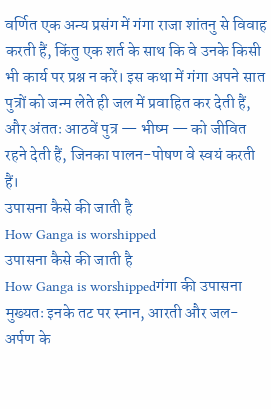वर्णित एक अन्य प्रसंग में गंगा राजा शांतनु से विवाह करती हैं, किंतु एक शर्त के साथ कि वे उनके किसी भी कार्य पर प्रश्न न करें। इस कथा में गंगा अपने सात पुत्रों को जन्म लेते ही जल में प्रवाहित कर देती हैं, और अंततः आठवें पुत्र — भीष्म — को जीवित रहने देती हैं, जिनका पालन-पोषण वे स्वयं करती हैं।
उपासना कैसे की जाती है
How Ganga is worshipped
उपासना कैसे की जाती है
How Ganga is worshippedगंगा की उपासना मुख्यतः इनके तट पर स्नान, आरती और जल-अर्पण के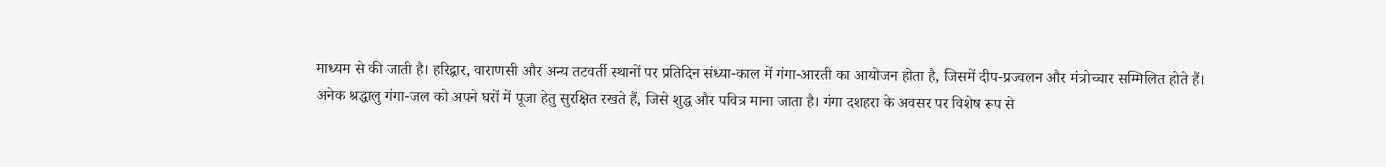माध्यम से की जाती है। हरिद्वार, वाराणसी और अन्य तटवर्ती स्थानों पर प्रतिदिन संध्या-काल में गंगा-आरती का आयोजन होता है, जिसमें दीप-प्रज्वलन और मंत्रोच्चार सम्मिलित होते हैं।
अनेक श्रद्धालु गंगा-जल को अपने घरों में पूजा हेतु सुरक्षित रखते हैं, जिसे शुद्ध और पवित्र माना जाता है। गंगा दशहरा के अवसर पर विशेष रूप से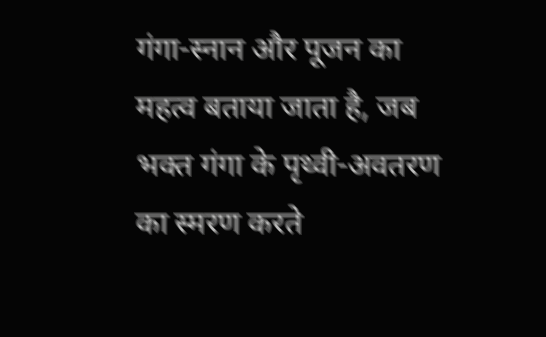गंगा-स्नान और पूजन का महत्व बताया जाता है, जब भक्त गंगा के पृथ्वी-अवतरण का स्मरण करते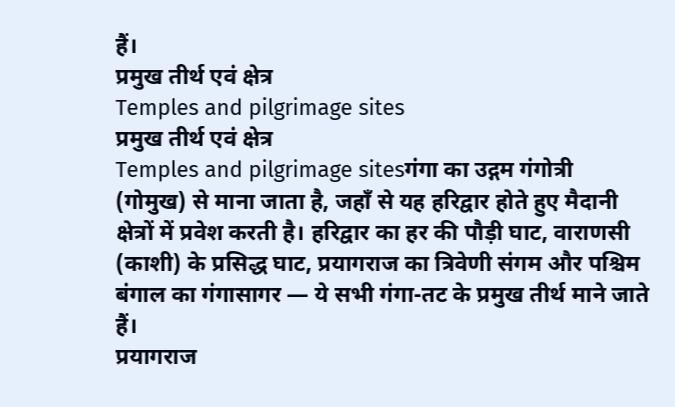हैं।
प्रमुख तीर्थ एवं क्षेत्र
Temples and pilgrimage sites
प्रमुख तीर्थ एवं क्षेत्र
Temples and pilgrimage sitesगंगा का उद्गम गंगोत्री (गोमुख) से माना जाता है, जहाँ से यह हरिद्वार होते हुए मैदानी क्षेत्रों में प्रवेश करती है। हरिद्वार का हर की पौड़ी घाट, वाराणसी (काशी) के प्रसिद्ध घाट, प्रयागराज का त्रिवेणी संगम और पश्चिम बंगाल का गंगासागर — ये सभी गंगा-तट के प्रमुख तीर्थ माने जाते हैं।
प्रयागराज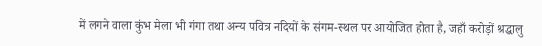में लगने वाला कुंभ मेला भी गंगा तथा अन्य पवित्र नदियों के संगम-स्थल पर आयोजित होता है, जहाँ करोड़ों श्रद्धालु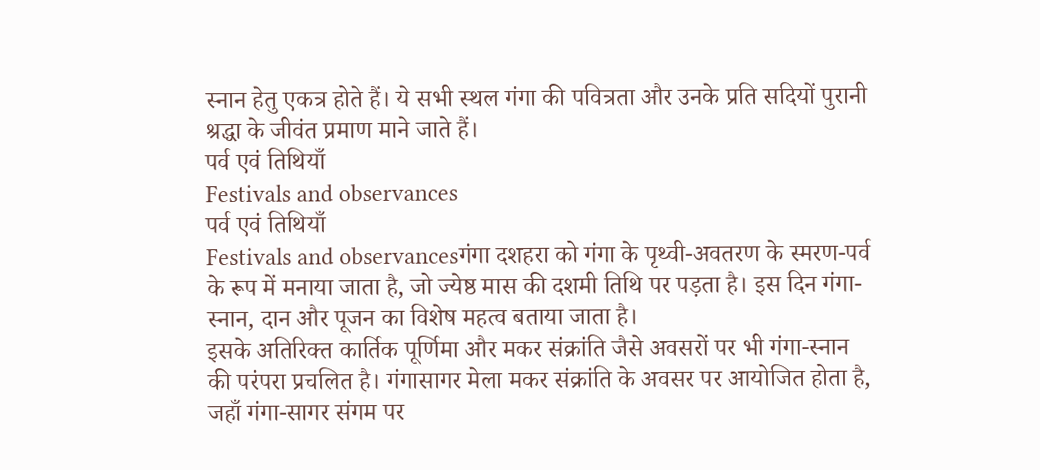स्नान हेतु एकत्र होते हैं। ये सभी स्थल गंगा की पवित्रता और उनके प्रति सदियों पुरानी श्रद्धा के जीवंत प्रमाण माने जाते हैं।
पर्व एवं तिथियाँ
Festivals and observances
पर्व एवं तिथियाँ
Festivals and observancesगंगा दशहरा को गंगा के पृथ्वी-अवतरण के स्मरण-पर्व के रूप में मनाया जाता है, जो ज्येष्ठ मास की दशमी तिथि पर पड़ता है। इस दिन गंगा-स्नान, दान और पूजन का विशेष महत्व बताया जाता है।
इसके अतिरिक्त कार्तिक पूर्णिमा और मकर संक्रांति जैसे अवसरों पर भी गंगा-स्नान की परंपरा प्रचलित है। गंगासागर मेला मकर संक्रांति के अवसर पर आयोजित होता है, जहाँ गंगा-सागर संगम पर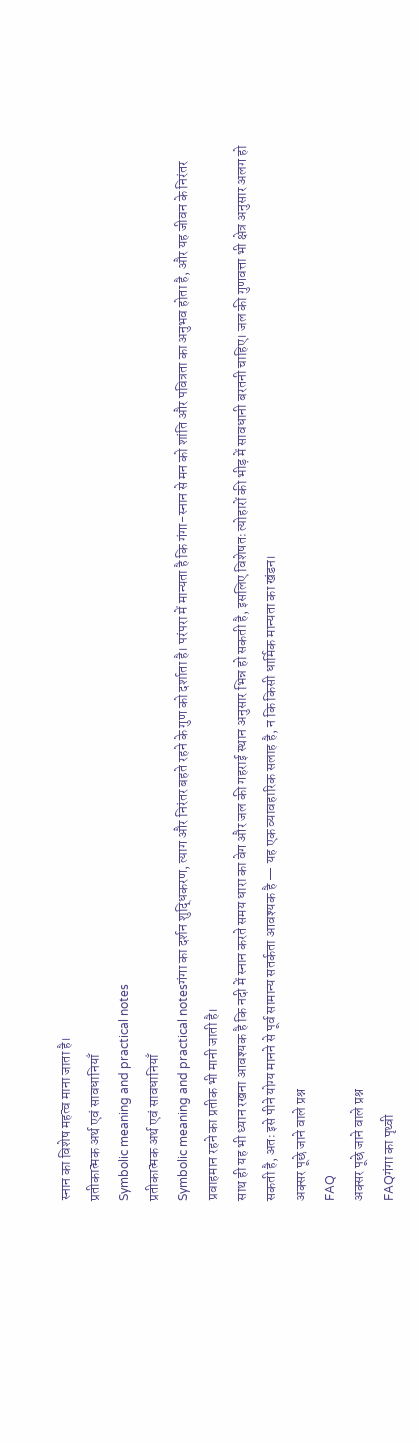स्नान का विशेष महत्व माना जाता है।
प्रतीकात्मक अर्थ एवं सावधानियाँ
Symbolic meaning and practical notes
प्रतीकात्मक अर्थ एवं सावधानियाँ
Symbolic meaning and practical notesगंगा का दर्शन शुद्धिकरण, त्याग और निरंतर बहते रहने के गुण को दर्शाता है। परंपरा में मान्यता है कि गंगा-स्नान से मन को शांति और पवित्रता का अनुभव होता है, और यह जीवन के निरंतर प्रवाहमान रहने का प्रतीक भी मानी जाती है।
साथ ही यह भी ध्यान रखना आवश्यक है कि नदी में स्नान करते समय धारा का वेग और जल की गहराई स्थान अनुसार भिन्न हो सकती है, इसलिए विशेषतः त्योहारों की भीड़ में सावधानी बरतनी चाहिए। जल की गुणवत्ता भी क्षेत्र अनुसार अलग हो सकती है, अतः इसे पीने योग्य मानने से पूर्व सामान्य सतर्कता आवश्यक है — यह एक व्यावहारिक सलाह है, न कि किसी धार्मिक मान्यता का खंडन।
अक्सर पूछे जाने वाले प्रश्न
FAQ
अक्सर पूछे जाने वाले प्रश्न
FAQगंगा का पृथ्वी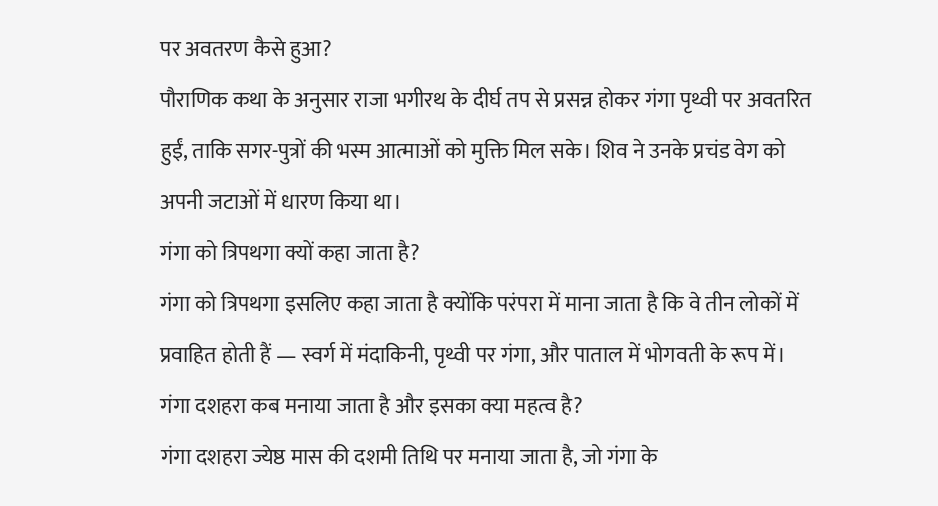पर अवतरण कैसे हुआ?
पौराणिक कथा के अनुसार राजा भगीरथ के दीर्घ तप से प्रसन्न होकर गंगा पृथ्वी पर अवतरित हुईं, ताकि सगर-पुत्रों की भस्म आत्माओं को मुक्ति मिल सके। शिव ने उनके प्रचंड वेग को अपनी जटाओं में धारण किया था।
गंगा को त्रिपथगा क्यों कहा जाता है?
गंगा को त्रिपथगा इसलिए कहा जाता है क्योंकि परंपरा में माना जाता है कि वे तीन लोकों में प्रवाहित होती हैं — स्वर्ग में मंदाकिनी, पृथ्वी पर गंगा, और पाताल में भोगवती के रूप में।
गंगा दशहरा कब मनाया जाता है और इसका क्या महत्व है?
गंगा दशहरा ज्येष्ठ मास की दशमी तिथि पर मनाया जाता है, जो गंगा के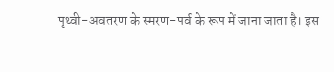पृथ्वी-अवतरण के स्मरण-पर्व के रूप में जाना जाता है। इस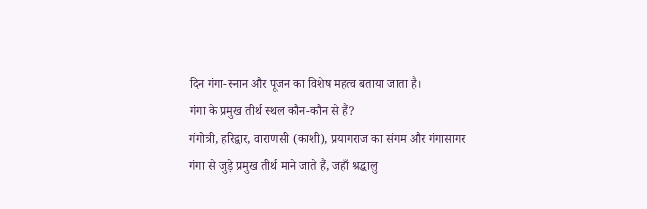दिन गंगा-स्नान और पूजन का विशेष महत्व बताया जाता है।
गंगा के प्रमुख तीर्थ स्थल कौन-कौन से हैं?
गंगोत्री, हरिद्वार, वाराणसी (काशी), प्रयागराज का संगम और गंगासागर गंगा से जुड़े प्रमुख तीर्थ माने जाते हैं, जहाँ श्रद्धालु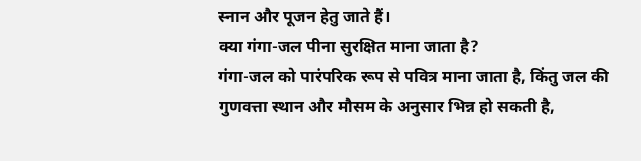स्नान और पूजन हेतु जाते हैं।
क्या गंगा-जल पीना सुरक्षित माना जाता है?
गंगा-जल को पारंपरिक रूप से पवित्र माना जाता है, किंतु जल की गुणवत्ता स्थान और मौसम के अनुसार भिन्न हो सकती है,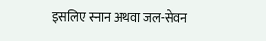इसलिए स्नान अथवा जल-सेवन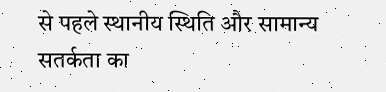से पहले स्थानीय स्थिति और सामान्य सतर्कता का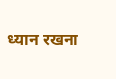ध्यान रखना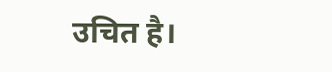उचित है।